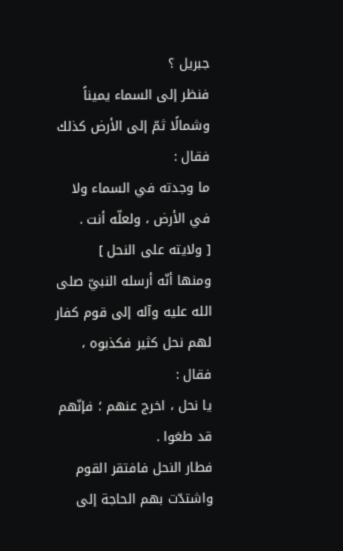جبريل ؟
فنظر إلى السماء يميناً وشمالًا ثمّ إلى الأرض كذلك فقال :
ما وجدته في السماء ولا في الأرض ، ولعلّه أنت .
[ ولايته على النحل ]
ومنها أنّه أرسله النبيّ صلى الله عليه وآله إلى قوم كفار لهم نحل كثير فكذبوه ، فقال :
يا نحل ، اخرج عنهم ؛ فإنّهم قد طغوا .
فطار النحل فافتقر القوم واشتدّت بهم الحاجة إلى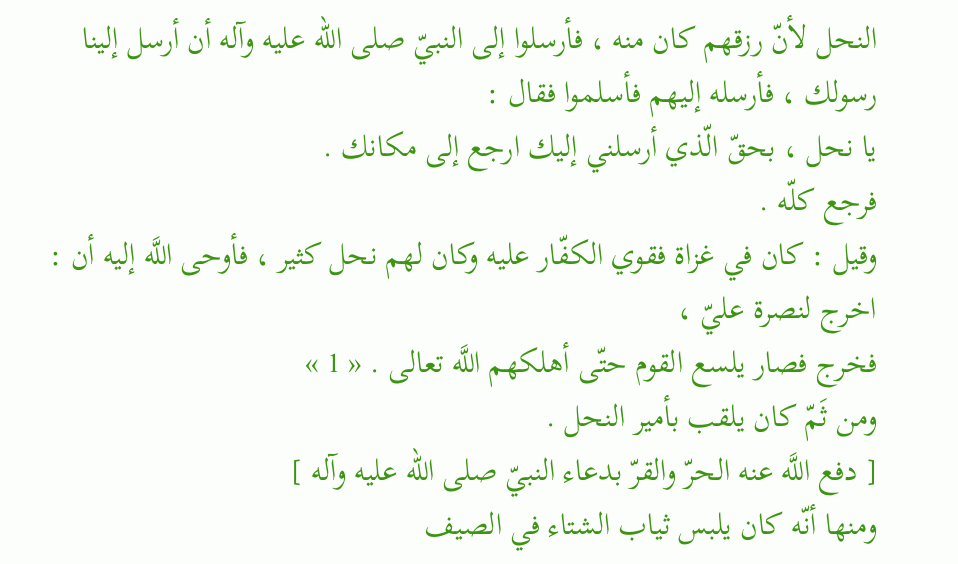النحل لأنّ رزقهم كان منه ، فأرسلوا إلى النبيّ صلى الله عليه وآله أن أرسل إلينا رسولك ، فأرسله إليهم فأسلموا فقال :
يا نحل ، بحقّ الّذي أرسلني إليك ارجع إلى مكانك .
فرجع كلّه .
وقيل : كان في غزاة فقوي الكفّار عليه وكان لهم نحل كثير ، فأوحى اللَّه إليه أن :
اخرج لنصرة عليّ ،
فخرج فصار يلسع القوم حتّى أهلكهم اللَّه تعالى . « 1 »
ومن ثَمّ كان يلقب بأمير النحل .
[ دفع اللَّه عنه الحرّ والقرّ بدعاء النبيّ صلى الله عليه وآله ]
ومنها أنّه كان يلبس ثياب الشتاء في الصيف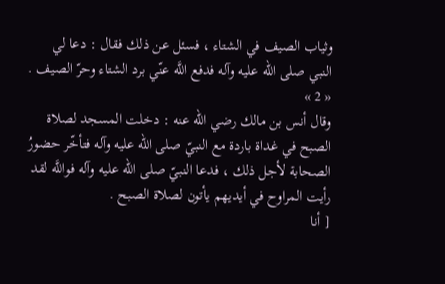وثياب الصيف في الشتاء ، فسئل عن ذلك فقال : دعا لي النبي صلى الله عليه وآله فدفع اللَّه عنّي برد الشتاء وحرّ الصيف . « 2 »
وقال أنس بن مالك رضي الله عنه : دخلت المسجد لصلاة الصبح في غداة باردة مع النبيّ صلى الله عليه وآله فتأخّر حضورُ الصحابة لأجل ذلك ، فدعا النبيّ صلى الله عليه وآله فواللَّه لقد رأيت المراوح في أيديهم يأتون لصلاة الصبح .
[ أنا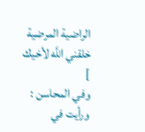الراضية المرضية خلقني اللَّه لأخيك ]
وفي المحاسن : ورأيت في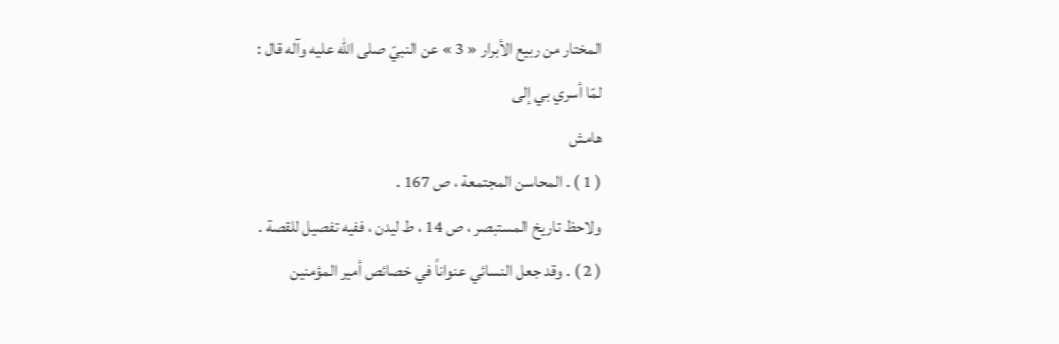المختار من ربيع الأبرار « 3 » عن النبيّ صلى الله عليه وآله قال :
لمّا أسري بي إلى
هامش
( 1 ) . المحاسن المجتمعة ، ص 167 .
ولاحظ تاريخ المستبصر ، ص 14 ، ط ليدن ، ففيه تفصيل للقصة .
( 2 ) . وقد جعل النسائي عنواناً في خصائص أمير المؤمنين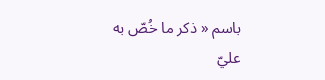باسم « ذكر ما خُصّ به عليّ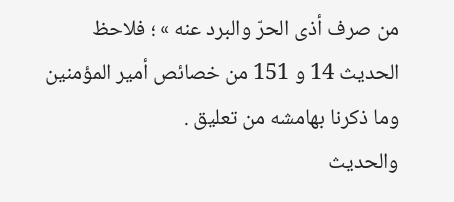من صرف أذى الحرّ والبرد عنه » ؛ فلاحظ الحديث 14 و 151 من خصائص أمير المؤمنين وما ذكرنا بهامشه من تعليق .
والحديث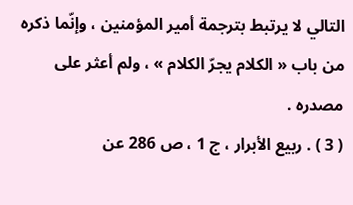التالي لا يرتبط بترجمة أمير المؤمنين ، وإنّما ذكره من باب « الكلام يجرّ الكلام » ، ولم أعثر على مصدره .
( 3 ) . ربيع الأبرار ، ج 1 ، ص 286 عن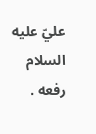عليّ عليه السلام رفعه .